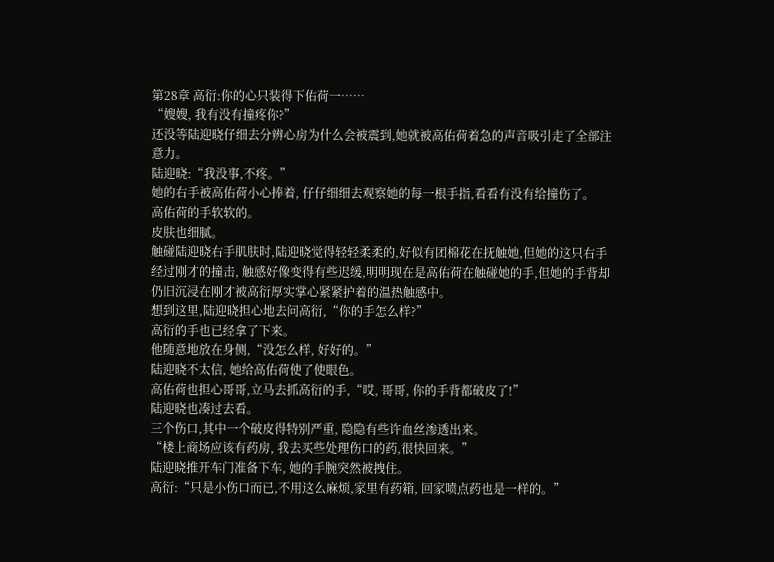第28章 高衍:你的心只装得下佑荷一……
“嫂嫂, 我有没有撞疼你?”
还没等陆迎晓仔细去分辨心房为什么会被震到,她就被高佑荷着急的声音吸引走了全部注意力。
陆迎晓:“我没事,不疼。”
她的右手被高佑荷小心捧着, 仔仔细细去观察她的每一根手指,看看有没有给撞伤了。
高佑荷的手软软的。
皮肤也细腻。
触碰陆迎晓右手肌肤时,陆迎晓觉得轻轻柔柔的,好似有团棉花在抚触她,但她的这只右手经过刚才的撞击, 触感好像变得有些迟缓,明明现在是高佑荷在触碰她的手,但她的手背却仍旧沉浸在刚才被高衍厚实掌心紧紧护着的温热触感中。
想到这里,陆迎晓担心地去问高衍,“你的手怎么样?”
高衍的手也已经拿了下来。
他随意地放在身侧,“没怎么样, 好好的。”
陆迎晓不太信, 她给高佑荷使了使眼色。
高佑荷也担心哥哥,立马去抓高衍的手,“哎, 哥哥, 你的手背都破皮了!”
陆迎晓也凑过去看。
三个伤口,其中一个破皮得特别严重, 隐隐有些许血丝渗透出来。
“楼上商场应该有药房, 我去买些处理伤口的药,很快回来。”
陆迎晓推开车门准备下车, 她的手腕突然被拽住。
高衍:“只是小伤口而已,不用这么麻烦,家里有药箱, 回家喷点药也是一样的。”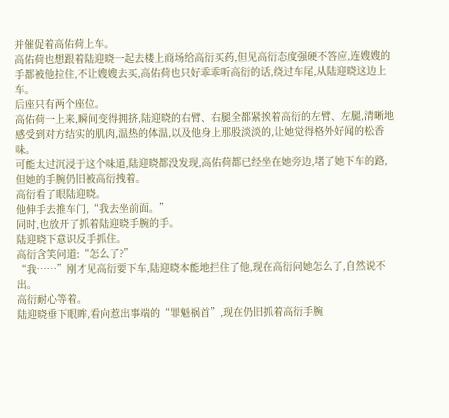并催促着高佑荷上车。
高佑荷也想跟着陆迎晓一起去楼上商场给高衍买药,但见高衍态度强硬不答应,连嫂嫂的手都被他拉住,不让嫂嫂去买,高佑荷也只好乖乖听高衍的话,绕过车尾,从陆迎晓这边上车。
后座只有两个座位。
高佑荷一上来,瞬间变得拥挤,陆迎晓的右臂、右腿全都紧挨着高衍的左臂、左腿,清晰地感受到对方结实的肌肉,温热的体温,以及他身上那股淡淡的,让她觉得格外好闻的松香味。
可能太过沉浸于这个味道,陆迎晓都没发现,高佑荷都已经坐在她旁边,堵了她下车的路,但她的手腕仍旧被高衍拽着。
高衍看了眼陆迎晓。
他伸手去推车门,“我去坐前面。”
同时,也放开了抓着陆迎晓手腕的手。
陆迎晓下意识反手抓住。
高衍含笑问道:“怎么了?”
“我……”刚才见高衍要下车,陆迎晓本能地拦住了他,现在高衍问她怎么了,自然说不出。
高衍耐心等着。
陆迎晓垂下眼眸,看向惹出事端的“罪魁祸首”,现在仍旧抓着高衍手腕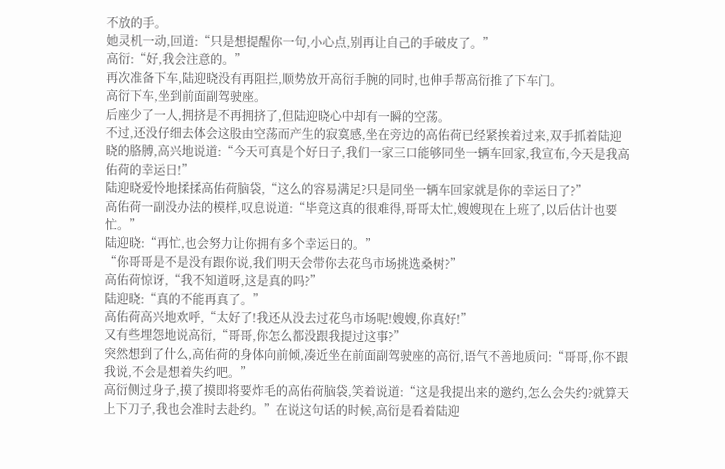不放的手。
她灵机一动,回道:“只是想提醒你一句,小心点,别再让自己的手破皮了。”
高衍:“好,我会注意的。”
再次准备下车,陆迎晓没有再阻拦,顺势放开高衍手腕的同时,也伸手帮高衍推了下车门。
高衍下车,坐到前面副驾驶座。
后座少了一人,拥挤是不再拥挤了,但陆迎晓心中却有一瞬的空荡。
不过,还没仔细去体会这股由空荡而产生的寂寞感,坐在旁边的高佑荷已经紧挨着过来,双手抓着陆迎晓的胳膊,高兴地说道:“今天可真是个好日子,我们一家三口能够同坐一辆车回家,我宣布,今天是我高佑荷的幸运日!”
陆迎晓爱怜地揉揉高佑荷脑袋,“这么的容易满足?只是同坐一辆车回家就是你的幸运日了?”
高佑荷一副没办法的模样,叹息说道:“毕竟这真的很难得,哥哥太忙,嫂嫂现在上班了,以后估计也要忙。”
陆迎晓:“再忙,也会努力让你拥有多个幸运日的。”
“你哥哥是不是没有跟你说,我们明天会带你去花鸟市场挑选桑树?”
高佑荷惊讶,“我不知道呀,这是真的吗?”
陆迎晓:“真的不能再真了。”
高佑荷高兴地欢呼,“太好了!我还从没去过花鸟市场呢!嫂嫂,你真好!”
又有些埋怨地说高衍,“哥哥,你怎么都没跟我提过这事?”
突然想到了什么,高佑荷的身体向前倾,凑近坐在前面副驾驶座的高衍,语气不善地质问:“哥哥,你不跟我说,不会是想着失约吧。”
高衍侧过身子,摸了摸即将要炸毛的高佑荷脑袋,笑着说道:“这是我提出来的邀约,怎么会失约?就算天上下刀子,我也会准时去赴约。”在说这句话的时候,高衍是看着陆迎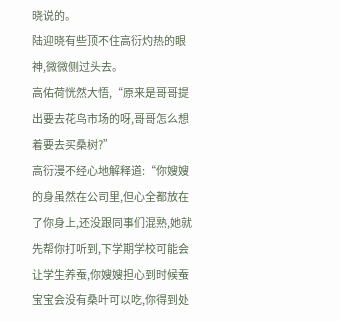晓说的。
陆迎晓有些顶不住高衍灼热的眼神,微微侧过头去。
高佑荷恍然大悟,“原来是哥哥提出要去花鸟市场的呀,哥哥怎么想着要去买桑树?”
高衍漫不经心地解释道:“你嫂嫂的身虽然在公司里,但心全都放在了你身上,还没跟同事们混熟,她就先帮你打听到,下学期学校可能会让学生养蚕,你嫂嫂担心到时候蚕宝宝会没有桑叶可以吃,你得到处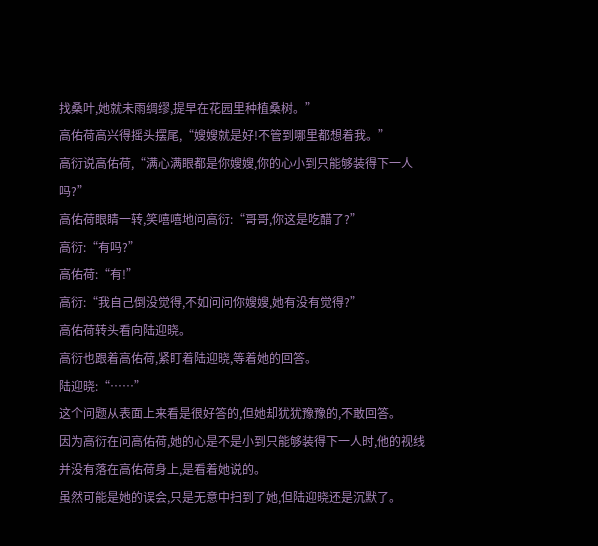找桑叶,她就未雨绸缪,提早在花园里种植桑树。”
高佑荷高兴得摇头摆尾,“嫂嫂就是好!不管到哪里都想着我。”
高衍说高佑荷,“满心满眼都是你嫂嫂,你的心小到只能够装得下一人吗?”
高佑荷眼睛一转,笑嘻嘻地问高衍:“哥哥,你这是吃醋了?”
高衍:“有吗?”
高佑荷:“有!”
高衍:“我自己倒没觉得,不如问问你嫂嫂,她有没有觉得?”
高佑荷转头看向陆迎晓。
高衍也跟着高佑荷,紧盯着陆迎晓,等着她的回答。
陆迎晓:“……”
这个问题从表面上来看是很好答的,但她却犹犹豫豫的,不敢回答。
因为高衍在问高佑荷,她的心是不是小到只能够装得下一人时,他的视线并没有落在高佑荷身上,是看着她说的。
虽然可能是她的误会,只是无意中扫到了她,但陆迎晓还是沉默了。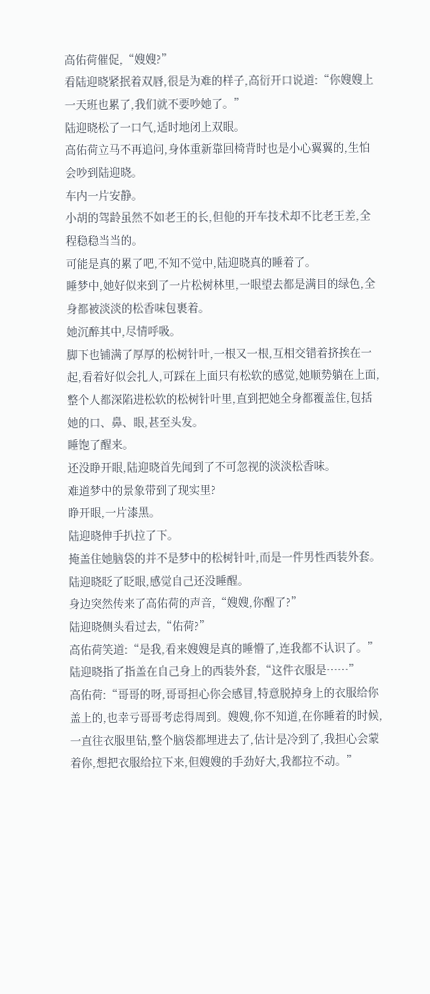高佑荷催促,“嫂嫂?”
看陆迎晓紧抿着双唇,很是为难的样子,高衍开口说道:“你嫂嫂上一天班也累了,我们就不要吵她了。”
陆迎晓松了一口气,适时地闭上双眼。
高佑荷立马不再追问,身体重新靠回椅背时也是小心翼翼的,生怕会吵到陆迎晓。
车内一片安静。
小胡的驾龄虽然不如老王的长,但他的开车技术却不比老王差,全程稳稳当当的。
可能是真的累了吧,不知不觉中,陆迎晓真的睡着了。
睡梦中,她好似来到了一片松树林里,一眼望去都是满目的绿色,全身都被淡淡的松香味包裹着。
她沉醉其中,尽情呼吸。
脚下也铺满了厚厚的松树针叶,一根又一根,互相交错着挤挨在一起,看着好似会扎人,可踩在上面只有松软的感觉,她顺势躺在上面,整个人都深陷进松软的松树针叶里,直到把她全身都覆盖住,包括她的口、鼻、眼,甚至头发。
睡饱了醒来。
还没睁开眼,陆迎晓首先闻到了不可忽视的淡淡松香味。
难道梦中的景象带到了现实里?
睁开眼,一片漆黑。
陆迎晓伸手扒拉了下。
掩盖住她脑袋的并不是梦中的松树针叶,而是一件男性西装外套。
陆迎晓眨了眨眼,感觉自己还没睡醒。
身边突然传来了高佑荷的声音,“嫂嫂,你醒了?”
陆迎晓侧头看过去,“佑荷?”
高佑荷笑道:“是我,看来嫂嫂是真的睡懵了,连我都不认识了。”
陆迎晓指了指盖在自己身上的西装外套,“这件衣服是……”
高佑荷:“哥哥的呀,哥哥担心你会感冒,特意脱掉身上的衣服给你盖上的,也幸亏哥哥考虑得周到。嫂嫂,你不知道,在你睡着的时候,一直往衣服里钻,整个脑袋都埋进去了,估计是冷到了,我担心会蒙着你,想把衣服给拉下来,但嫂嫂的手劲好大,我都拉不动。”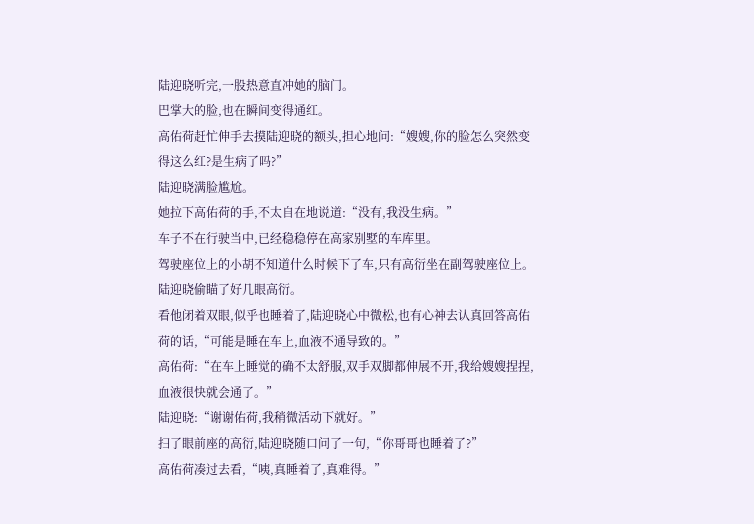陆迎晓听完,一股热意直冲她的脑门。
巴掌大的脸,也在瞬间变得通红。
高佑荷赶忙伸手去摸陆迎晓的额头,担心地问:“嫂嫂,你的脸怎么突然变得这么红?是生病了吗?”
陆迎晓满脸尴尬。
她拉下高佑荷的手,不太自在地说道:“没有,我没生病。”
车子不在行驶当中,已经稳稳停在高家别墅的车库里。
驾驶座位上的小胡不知道什么时候下了车,只有高衍坐在副驾驶座位上。
陆迎晓偷瞄了好几眼高衍。
看他闭着双眼,似乎也睡着了,陆迎晓心中微松,也有心神去认真回答高佑荷的话,“可能是睡在车上,血液不通导致的。”
高佑荷:“在车上睡觉的确不太舒服,双手双脚都伸展不开,我给嫂嫂捏捏,血液很快就会通了。”
陆迎晓:“谢谢佑荷,我稍微活动下就好。”
扫了眼前座的高衍,陆迎晓随口问了一句,“你哥哥也睡着了?”
高佑荷凑过去看,“咦,真睡着了,真难得。”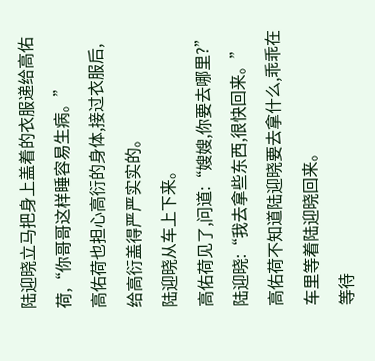陆迎晓立马把身上盖着的衣服递给高佑荷,“你哥哥这样睡容易生病。”
高佑荷也担心高衍的身体,接过衣服后,给高衍盖得严严实实的。
陆迎晓从车上下来。
高佑荷见了,问道:“嫂嫂,你要去哪里?”
陆迎晓:“我去拿些东西,很快回来。”
高佑荷不知道陆迎晓要去拿什么,乖乖在车里等着陆迎晓回来。
等待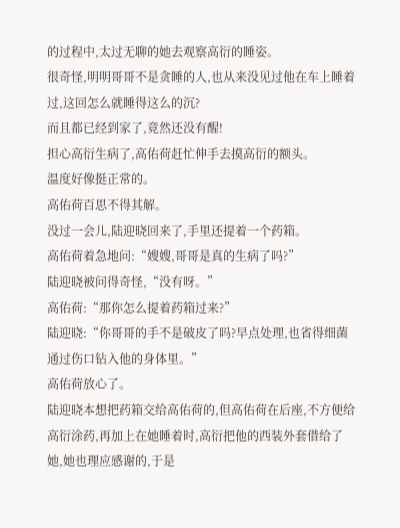的过程中,太过无聊的她去观察高衍的睡姿。
很奇怪,明明哥哥不是贪睡的人,也从来没见过他在车上睡着过,这回怎么就睡得这么的沉?
而且都已经到家了,竟然还没有醒!
担心高衍生病了,高佑荷赶忙伸手去摸高衍的额头。
温度好像挺正常的。
高佑荷百思不得其解。
没过一会儿,陆迎晓回来了,手里还提着一个药箱。
高佑荷着急地问:“嫂嫂,哥哥是真的生病了吗?”
陆迎晓被问得奇怪,“没有呀。”
高佑荷:“那你怎么提着药箱过来?”
陆迎晓:“你哥哥的手不是破皮了吗?早点处理,也省得细菌通过伤口钻入他的身体里。”
高佑荷放心了。
陆迎晓本想把药箱交给高佑荷的,但高佑荷在后座,不方便给高衍涂药,再加上在她睡着时,高衍把他的西装外套借给了她,她也理应感谢的,于是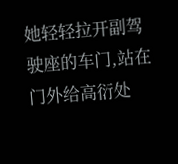她轻轻拉开副驾驶座的车门,站在门外给高衍处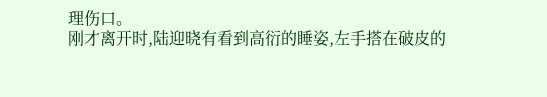理伤口。
刚才离开时,陆迎晓有看到高衍的睡姿,左手搭在破皮的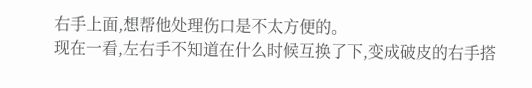右手上面,想帮他处理伤口是不太方便的。
现在一看,左右手不知道在什么时候互换了下,变成破皮的右手搭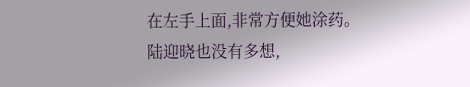在左手上面,非常方便她涂药。
陆迎晓也没有多想,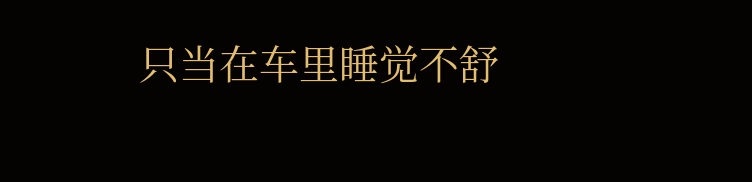只当在车里睡觉不舒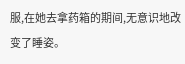服,在她去拿药箱的期间,无意识地改变了睡姿。